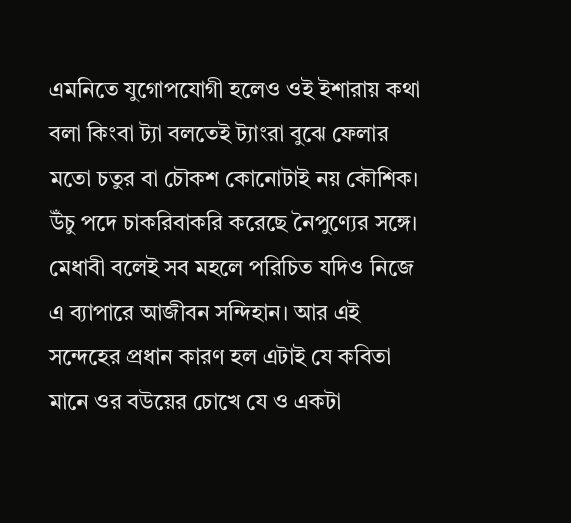এমনিতে যুগোপযোগী হলেও ওই ইশারায় কথা বলা কিংবা ট্যা বলতেই ট্যাংরা বুঝে ফেলার মতো চতুর বা চৌকশ কোনোটাই নয় কৌশিক। উঁচু পদে চাকরিবাকরি করেছে নৈপুণ্যের সঙ্গে। মেধাবী বলেই সব মহলে পরিচিত যদিও নিজে এ ব্যাপারে আজীবন সন্দিহান। আর এই সন্দেহের প্রধান কারণ হল এটাই যে কবিতা মানে ওর বউয়ের চোখে যে ও একটা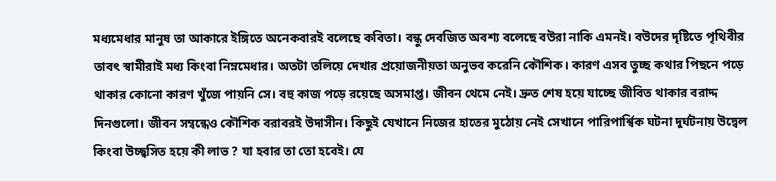মধ্যমেধার মানুষ তা আকারে ইঙ্গিতে অনেকবারই বলেছে কবিতা। বন্ধু দেবজিত অবশ্য বলেছে বউরা নাকি এমনই। বউদের দৃষ্টিতে পৃথিবীর তাবৎ স্বামীরাই মধ্য কিংবা নিম্নমেধার। অতটা তলিয়ে দেখার প্রয়োজনীয়তা অনুভব করেনি কৌশিক। কারণ এসব তুচ্ছ কথার পিছনে পড়ে থাকার কোনো কারণ খুঁজে পায়নি সে। বহু কাজ পড়ে রয়েছে অসমাপ্ত। জীবন থেমে নেই। দ্রুত শেষ হয়ে যাচ্ছে জীবিত থাকার বরাদ্দ দিনগুলো। জীবন সম্বন্ধেও কৌশিক বরাবরই উদাসীন। কিছুই যেখানে নিজের হাতের মুঠোয় নেই সেখানে পারিপার্শ্বিক ঘটনা দুর্ঘটনায় উদ্বেল কিংবা উচ্ছ্বসিত হয়ে কী লাভ ? যা হবার তা তো হবেই। যে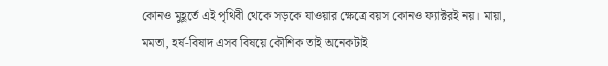কোনও মুহূর্তে এই পৃথিবী থেকে সড়কে যাওয়ার ক্ষেত্রে বয়স কোনও ফ্যাক্টরই নয়। মায়া, মমতা, হর্ষ-বিষাদ এসব বিষয়ে কৌশিক তাই অনেকটাই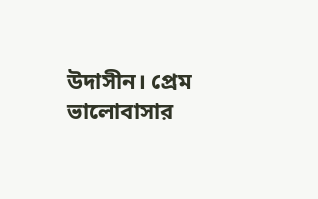উদাসীন। প্রেম ভালোবাসার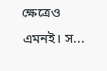ক্ষেত্রেও এমনই। স...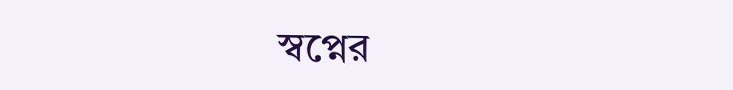স্বপ্নের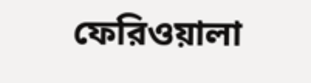ফেরিওয়ালা